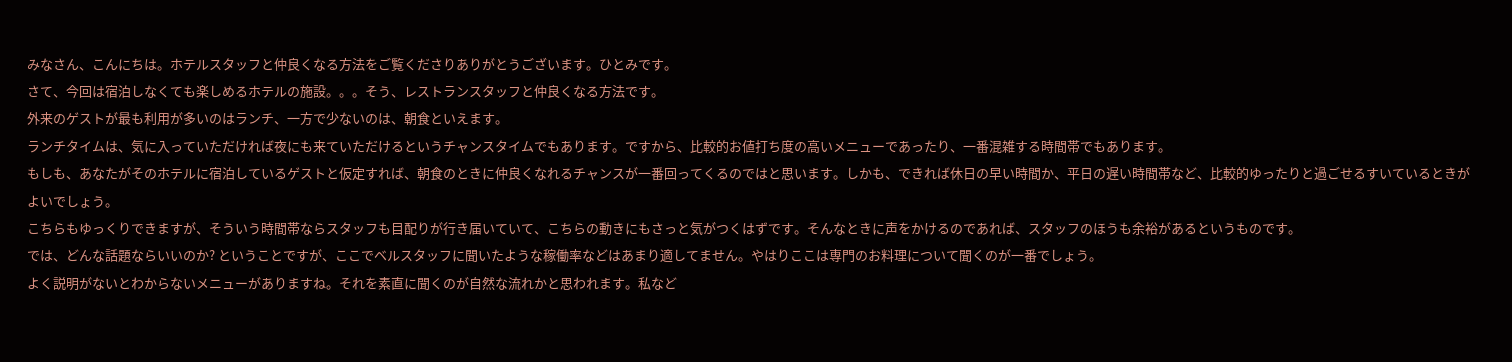みなさん、こんにちは。ホテルスタッフと仲良くなる方法をご覧くださりありがとうございます。ひとみです。
さて、今回は宿泊しなくても楽しめるホテルの施設。。。そう、レストランスタッフと仲良くなる方法です。
外来のゲストが最も利用が多いのはランチ、一方で少ないのは、朝食といえます。
ランチタイムは、気に入っていただければ夜にも来ていただけるというチャンスタイムでもあります。ですから、比較的お値打ち度の高いメニューであったり、一番混雑する時間帯でもあります。
もしも、あなたがそのホテルに宿泊しているゲストと仮定すれば、朝食のときに仲良くなれるチャンスが一番回ってくるのではと思います。しかも、できれば休日の早い時間か、平日の遅い時間帯など、比較的ゆったりと過ごせるすいているときがよいでしょう。
こちらもゆっくりできますが、そういう時間帯ならスタッフも目配りが行き届いていて、こちらの動きにもさっと気がつくはずです。そんなときに声をかけるのであれば、スタッフのほうも余裕があるというものです。
では、どんな話題ならいいのか? ということですが、ここでベルスタッフに聞いたような稼働率などはあまり適してません。やはりここは専門のお料理について聞くのが一番でしょう。
よく説明がないとわからないメニューがありますね。それを素直に聞くのが自然な流れかと思われます。私など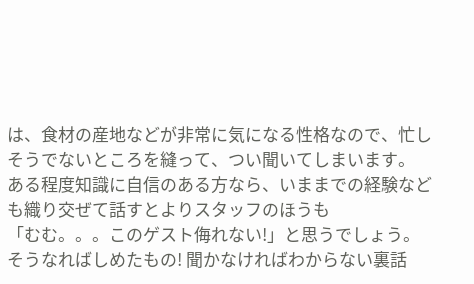は、食材の産地などが非常に気になる性格なので、忙しそうでないところを縫って、つい聞いてしまいます。
ある程度知識に自信のある方なら、いままでの経験なども織り交ぜて話すとよりスタッフのほうも
「むむ。。。このゲスト侮れない!」と思うでしょう。
そうなればしめたもの! 聞かなければわからない裏話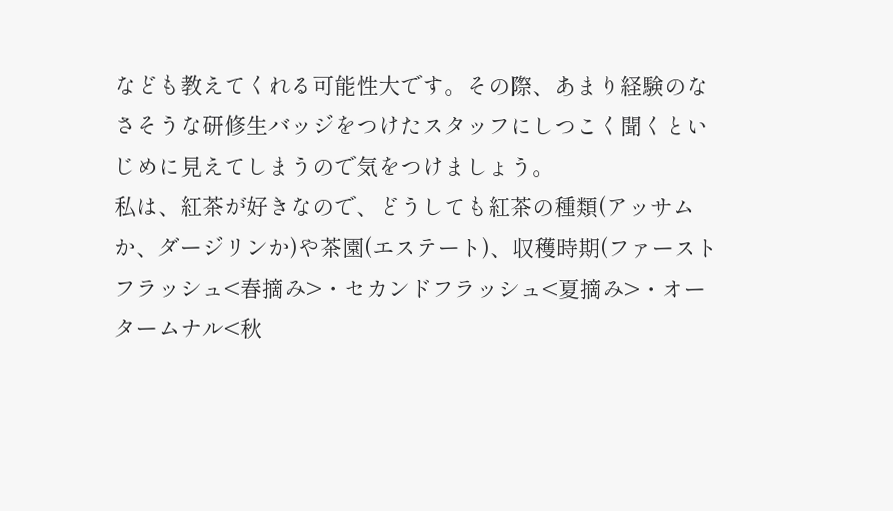なども教えてくれる可能性大です。その際、あまり経験のなさそうな研修生バッジをつけたスタッフにしつこく聞くといじめに見えてしまうので気をつけましょう。
私は、紅茶が好きなので、どうしても紅茶の種類(アッサムか、ダージリンか)や茶園(エステート)、収穫時期(ファーストフラッシュ<春摘み>・セカンドフラッシュ<夏摘み>・オータームナル<秋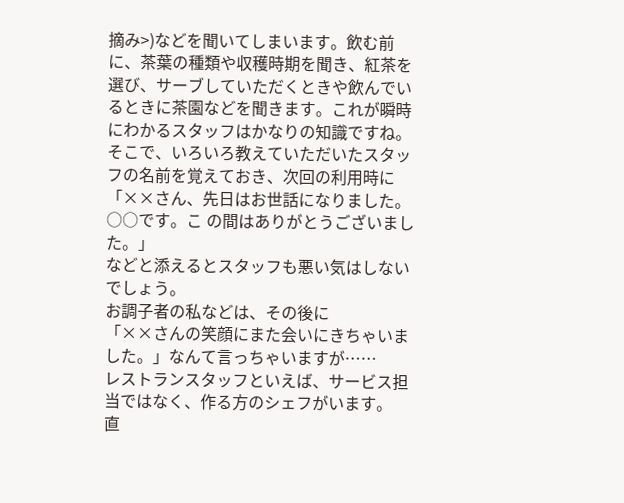摘み>)などを聞いてしまいます。飲む前に、茶葉の種類や収穫時期を聞き、紅茶を選び、サーブしていただくときや飲んでいるときに茶園などを聞きます。これが瞬時にわかるスタッフはかなりの知識ですね。
そこで、いろいろ教えていただいたスタッフの名前を覚えておき、次回の利用時に
「××さん、先日はお世話になりました。○○です。こ の間はありがとうございました。」
などと添えるとスタッフも悪い気はしないでしょう。
お調子者の私などは、その後に
「××さんの笑顔にまた会いにきちゃいました。」なんて言っちゃいますが……
レストランスタッフといえば、サービス担当ではなく、作る方のシェフがいます。
直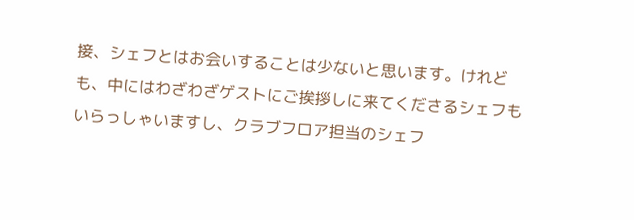接、シェフとはお会いすることは少ないと思います。けれども、中にはわざわざゲストにご挨拶しに来てくださるシェフもいらっしゃいますし、クラブフロア担当のシェフ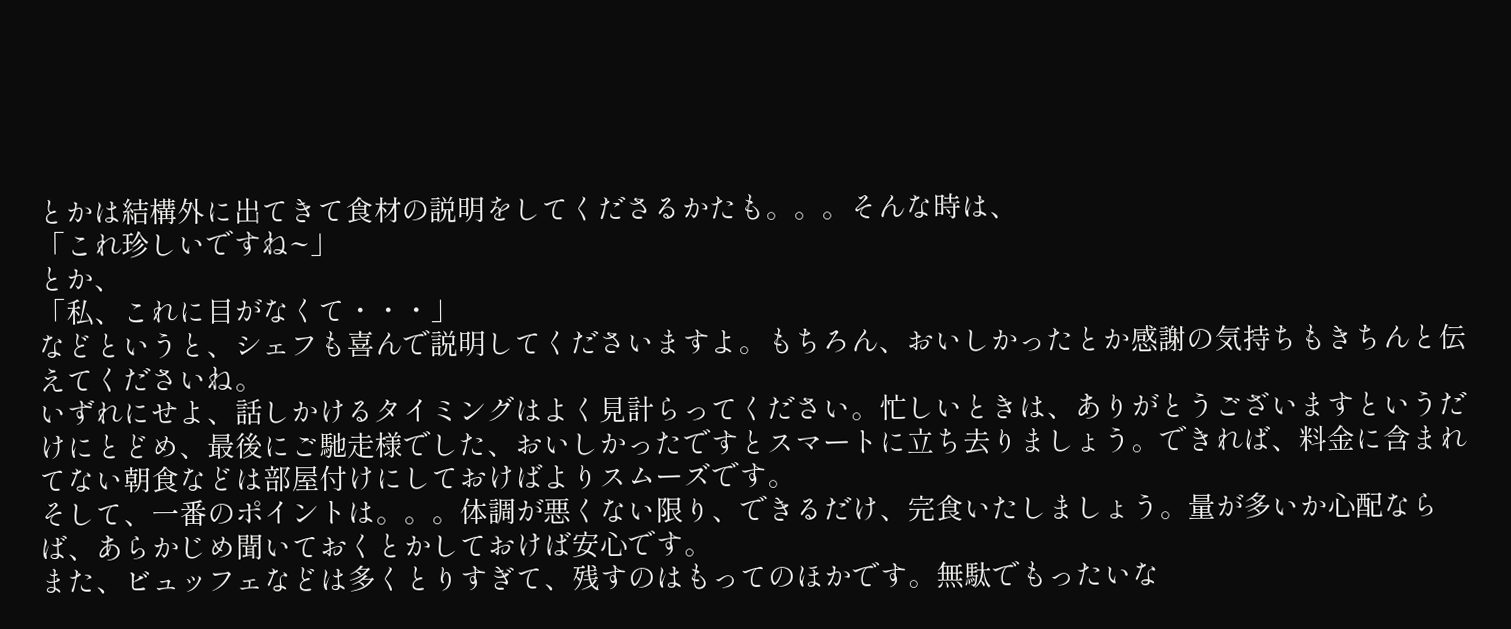とかは結構外に出てきて食材の説明をしてくださるかたも。。。そんな時は、
「これ珍しいですね~」
とか、
「私、これに目がなくて・・・」
などというと、シェフも喜んで説明してくださいますよ。もちろん、おいしかったとか感謝の気持ちもきちんと伝えてくださいね。
いずれにせよ、話しかけるタイミングはよく見計らってください。忙しいときは、ありがとうございますというだけにとどめ、最後にご馳走様でした、おいしかったですとスマートに立ち去りましょう。できれば、料金に含まれてない朝食などは部屋付けにしておけばよりスムーズです。
そして、一番のポイントは。。。体調が悪くない限り、できるだけ、完食いたしましょう。量が多いか心配ならば、あらかじめ聞いておくとかしておけば安心です。
また、ビュッフェなどは多くとりすぎて、残すのはもってのほかです。無駄でもったいな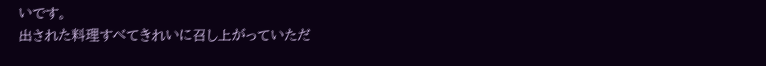いです。
出された料理すべてきれいに召し上がっていただ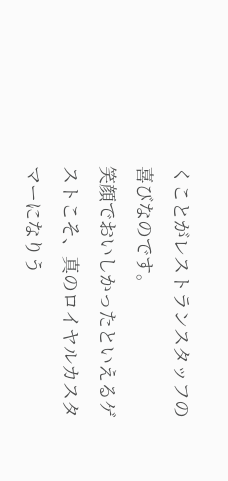くことがレストランスタッフの喜びなのです。
笑顔でおいしかったといえるゲストこそ、真のロイヤルカスタマーになりう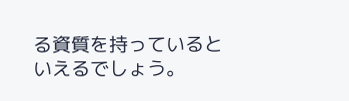る資質を持っているといえるでしょう。